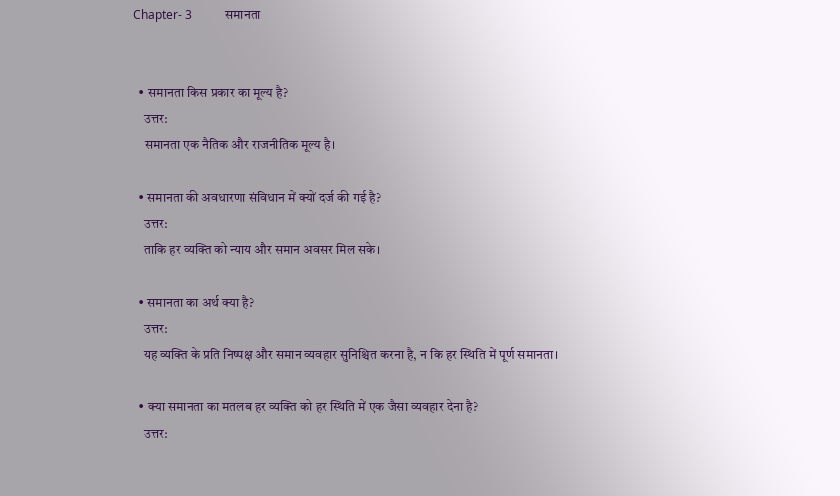Chapter- 3           समानता


  • समानता किस प्रकार का मूल्य है?
    उत्तर:
    समानता एक नैतिक और राजनीतिक मूल्य है।

  • समानता की अवधारणा संविधान में क्यों दर्ज की गई है?
    उत्तर:
    ताकि हर व्यक्ति को न्याय और समान अवसर मिल सके।

  • समानता का अर्थ क्या है?
    उत्तर:
    यह व्यक्ति के प्रति निष्पक्ष और समान व्यवहार सुनिश्चित करना है, न कि हर स्थिति में पूर्ण समानता।

  • क्या समानता का मतलब हर व्यक्ति को हर स्थिति में एक जैसा व्यवहार देना है?
    उत्तर: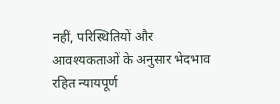नहीं, परिस्थितियों और आवश्यकताओं के अनुसार भेदभाव रहित न्यायपूर्ण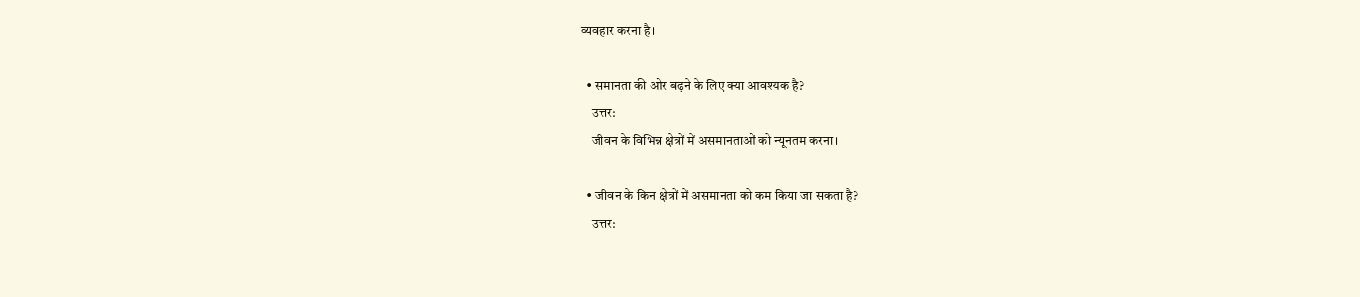व्यवहार करना है।

  • समानता की ओर बढ़ने के लिए क्या आवश्यक है?
    उत्तर:
    जीवन के विभिन्न क्षेत्रों में असमानताओं को न्यूनतम करना।

  • जीवन के किन क्षेत्रों में असमानता को कम किया जा सकता है?
    उत्तर: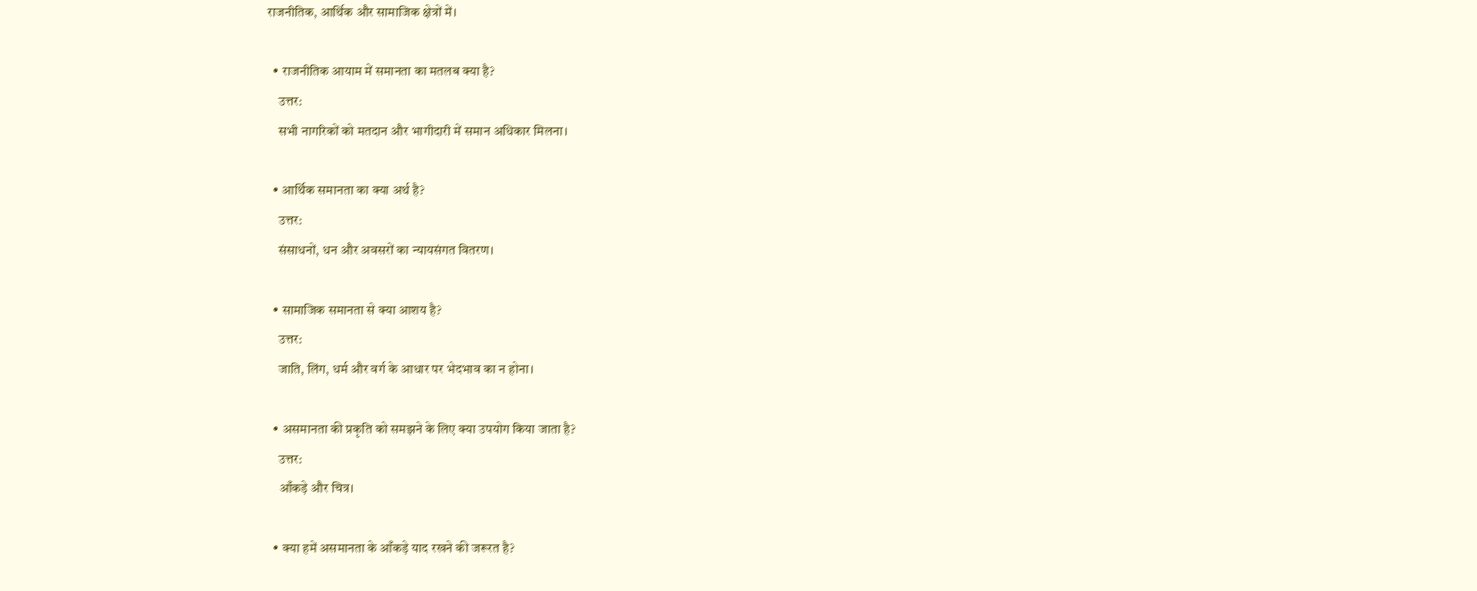राजनीतिक, आर्थिक और सामाजिक क्षेत्रों में।

  • राजनीतिक आयाम में समानता का मतलब क्या है?
    उत्तर:
    सभी नागरिकों को मतदान और भागीदारी में समान अधिकार मिलना।

  • आर्थिक समानता का क्या अर्थ है?
    उत्तर:
    संसाधनों, धन और अवसरों का न्यायसंगत वितरण।

  • सामाजिक समानता से क्या आशय है?
    उत्तर:
    जाति, लिंग, धर्म और वर्ग के आधार पर भेदभाव का न होना।

  • असमानता की प्रकृति को समझने के लिए क्या उपयोग किया जाता है?
    उत्तर:
    आँकड़े और चित्र।

  • क्या हमें असमानता के आँकड़े याद रखने की जरूरत है?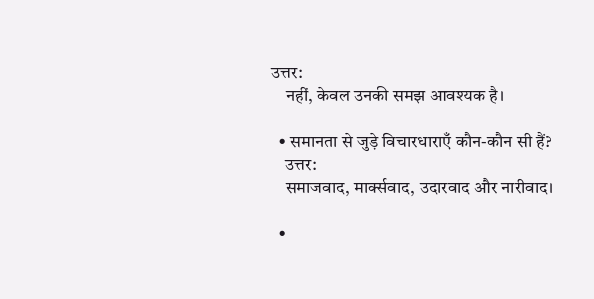उत्तर:
    नहीं, केवल उनकी समझ आवश्यक है।

  • समानता से जुड़े विचारधाराएँ कौन-कौन सी हैं?
    उत्तर:
    समाजवाद, मार्क्सवाद, उदारवाद और नारीवाद।

  •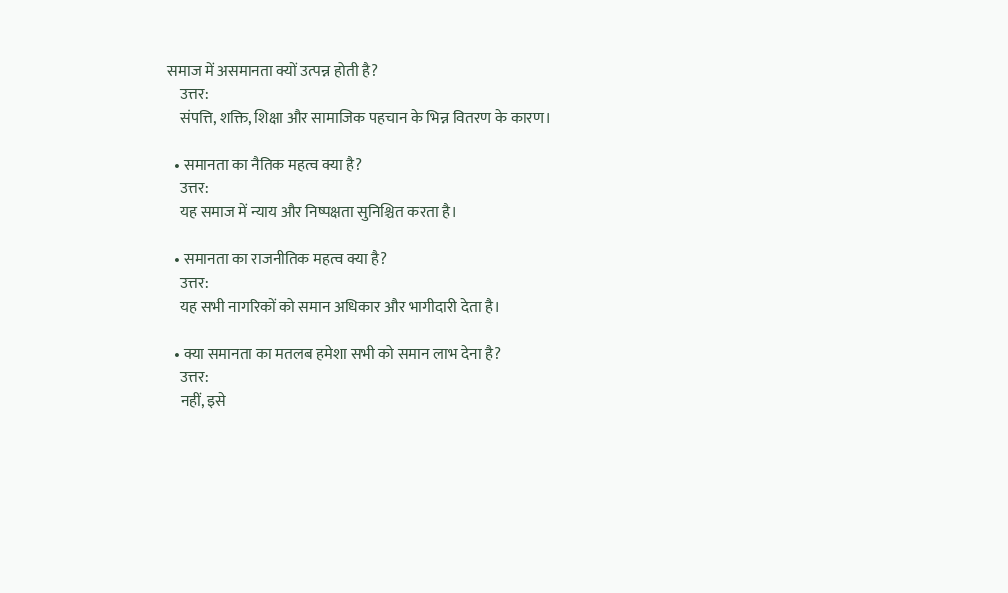समाज में असमानता क्यों उत्पन्न होती है?
    उत्तर:
    संपत्ति, शक्ति, शिक्षा और सामाजिक पहचान के भिन्न वितरण के कारण।

  • समानता का नैतिक महत्व क्या है?
    उत्तर:
    यह समाज में न्याय और निष्पक्षता सुनिश्चित करता है।

  • समानता का राजनीतिक महत्व क्या है?
    उत्तर:
    यह सभी नागरिकों को समान अधिकार और भागीदारी देता है।

  • क्या समानता का मतलब हमेशा सभी को समान लाभ देना है?
    उत्तर:
    नहीं, इसे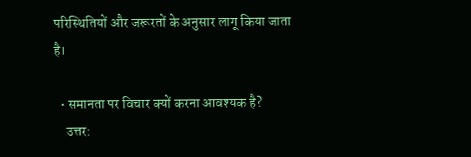परिस्थितियों और जरूरतों के अनुसार लागू किया जाता है।

  • समानता पर विचार क्यों करना आवश्यक है?
    उत्तर: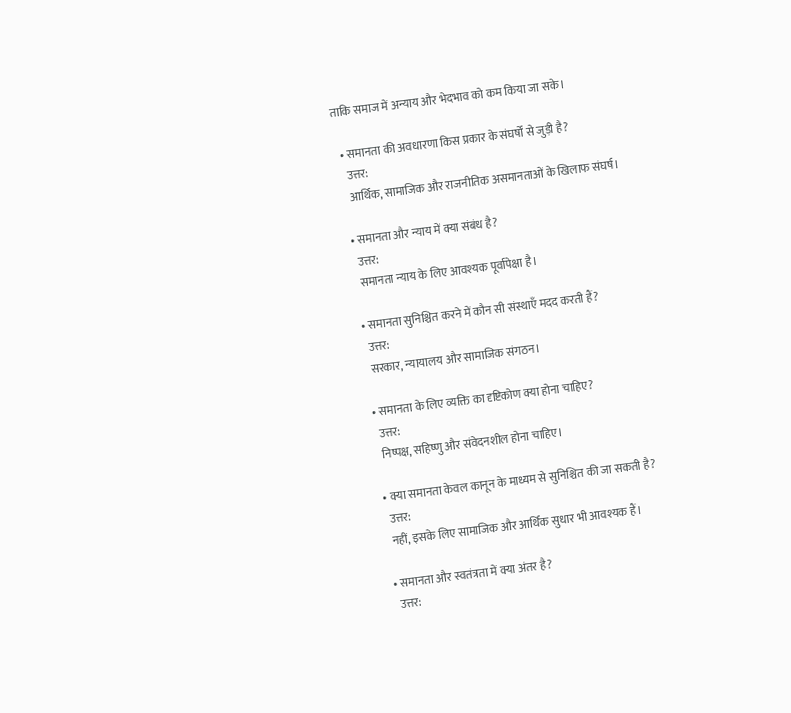ताकि समाज में अन्याय और भेदभाव को कम किया जा सके।

  • समानता की अवधारणा किस प्रकार के संघर्षों से जुड़ी है?
    उत्तर:
    आर्थिक, सामाजिक और राजनीतिक असमानताओं के खिलाफ संघर्ष।

  • समानता और न्याय में क्या संबंध है?
    उत्तर:
    समानता न्याय के लिए आवश्यक पूर्वापेक्षा है।

  • समानता सुनिश्चित करने में कौन सी संस्थाएँ मदद करती हैं?
    उत्तर:
    सरकार, न्यायालय और सामाजिक संगठन।

  • समानता के लिए व्यक्ति का दृष्टिकोण क्या होना चाहिए?
    उत्तर:
    निष्पक्ष, सहिष्णु और संवेदनशील होना चाहिए।

  • क्या समानता केवल कानून के माध्यम से सुनिश्चित की जा सकती है?
    उत्तर:
    नहीं, इसके लिए सामाजिक और आर्थिक सुधार भी आवश्यक हैं।

  • समानता और स्वतंत्रता में क्या अंतर है?
    उत्तर: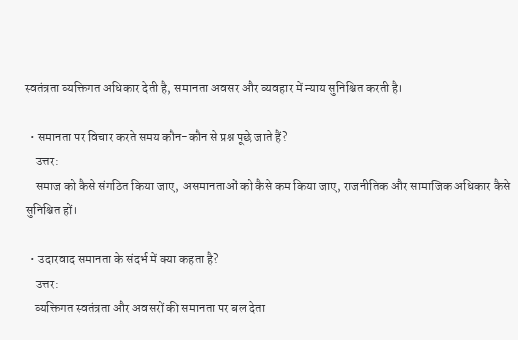स्वतंत्रता व्यक्तिगत अधिकार देती है, समानता अवसर और व्यवहार में न्याय सुनिश्चित करती है।

  • समानता पर विचार करते समय कौन-कौन से प्रश्न पूछे जाते हैं?
    उत्तर:
    समाज को कैसे संगठित किया जाए, असमानताओं को कैसे कम किया जाए, राजनीतिक और सामाजिक अधिकार कैसे सुनिश्चित हों।

  • उदारवाद समानता के संदर्भ में क्या कहता है?
    उत्तर:
    व्यक्तिगत स्वतंत्रता और अवसरों की समानता पर बल देता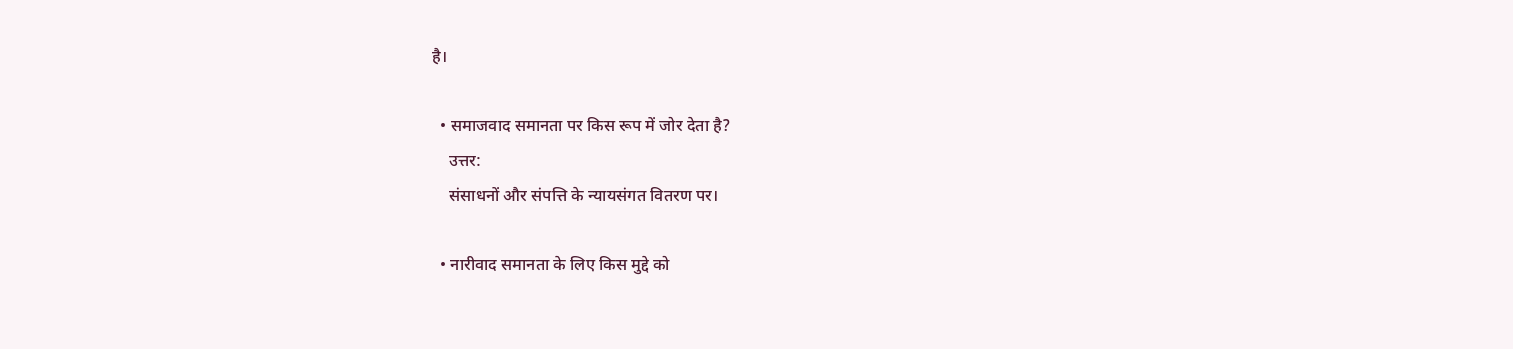है।

  • समाजवाद समानता पर किस रूप में जोर देता है?
    उत्तर:
    संसाधनों और संपत्ति के न्यायसंगत वितरण पर।

  • नारीवाद समानता के लिए किस मुद्दे को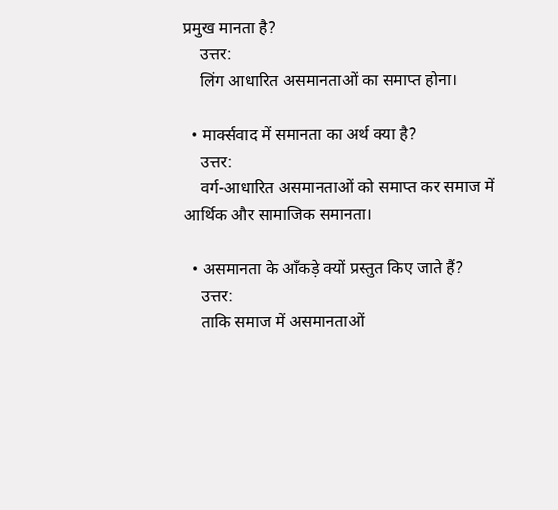प्रमुख मानता है?
    उत्तर:
    लिंग आधारित असमानताओं का समाप्त होना।

  • मार्क्सवाद में समानता का अर्थ क्या है?
    उत्तर:
    वर्ग-आधारित असमानताओं को समाप्त कर समाज में आर्थिक और सामाजिक समानता।

  • असमानता के आँकड़े क्यों प्रस्तुत किए जाते हैं?
    उत्तर:
    ताकि समाज में असमानताओं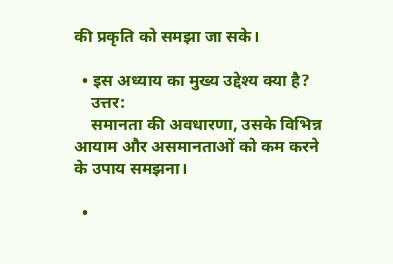की प्रकृति को समझा जा सके।

  • इस अध्याय का मुख्य उद्देश्य क्या है?
    उत्तर:
    समानता की अवधारणा, उसके विभिन्न आयाम और असमानताओं को कम करने के उपाय समझना।

  •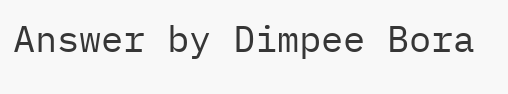Answer by Dimpee Bora